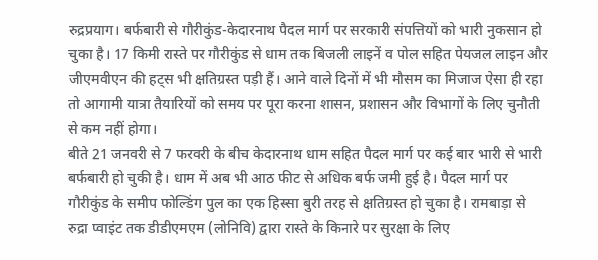रुद्रप्रयाग। बर्फबारी से गौरीकुंड-केदारनाथ पैदल मार्ग पर सरकारी संपत्तियों को भारी नुकसान हो चुका है। 17 किमी रास्ते पर गौरीकुंड से धाम तक बिजली लाइनें व पोल सहित पेयजल लाइन और जीएमवीएन की हट्स भी क्षतिग्रस्त पड़ी हैं। आने वाले दिनों में भी मौसम का मिजाज ऐसा ही रहा तो आगामी यात्रा तैयारियों को समय पर पूरा करना शासन, प्रशासन और विभागों के लिए चुनौती से कम नहीं होगा।
बीते 21 जनवरी से 7 फरवरी के बीच केदारनाथ धाम सहित पैदल मार्ग पर कई बार भारी से भारी बर्फबारी हो चुकी है। धाम में अब भी आठ फीट से अधिक बर्फ जमी हुई है। पैदल मार्ग पर गौरीकुंड के समीप फोल्डिंग पुल का एक हिस्सा बुरी तरह से क्षतिग्रस्त हो चुका है। रामबाड़ा से रुद्रा प्वाइंट तक डीडीएमएम (लोनिवि) द्वारा रास्ते के किनारे पर सुरक्षा के लिए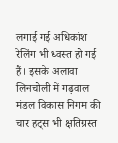लगाई गई अधिकांश रेलिंग भी ध्वस्त हो गई हैं। इसके अलावा लिनचोली में गढ़वाल मंडल विकास निगम की चार हट्स भी क्षतिग्रस्त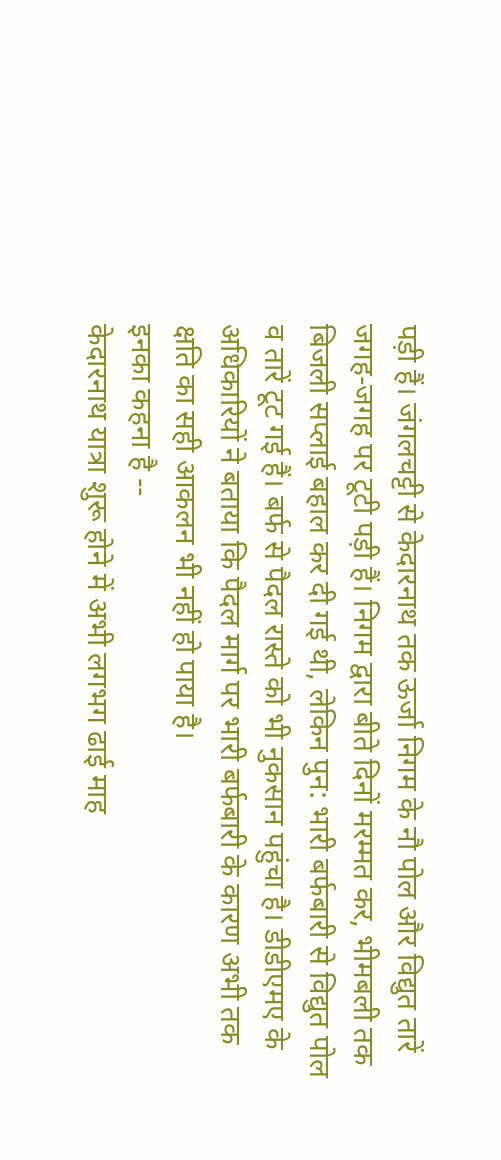पड़ी हैं। जंगलचट्टी से केदारनाथ तक ऊर्जा निगम के नौ पोल और विद्युत तारें जगह-जगह पर टूटी पड़ी हैं। निगम द्वारा बीते दिनों मरम्मत कर, भीमबली तक बिजली सप्लाई बहाल कर दी गई थी, लेकिन पुन: भारी बर्फबारी से विद्युत पोल व तारें टूट गई हैं। बर्फ से पैदल रास्ते को भी नुकसान पहुंचा है। डीडीएमए के अधिकारियों ने बताया कि पैदल मार्ग पर भारी बर्फबारी के कारण अभी तक क्षति का सही आकलन भी नहीं हो पाया है।
इनका कहना है --
केदारनाथ यात्रा शुरू होने में अभी लगभग ढाई माह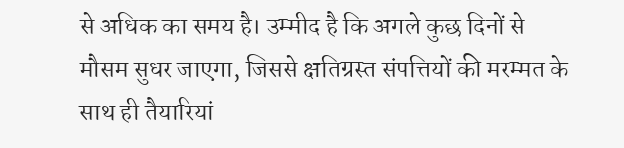से अधिक का समय है। उम्मीद है कि अगले कुछ दिनों से मौसम सुधर जाएगा, जिससे क्षतिग्रस्त संपत्तियों की मरम्मत के साथ ही तैयारियां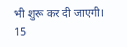भी शुरू कर दी जाएगी। 15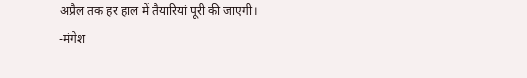अप्रैल तक हर हाल में तैयारियां पूरी की जाएगी।
-मंगेश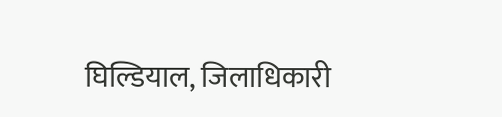घिल्डियाल, जिलाधिकारी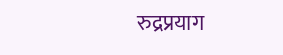रुद्रप्रयाग